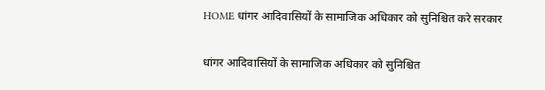HOME धांगर आदिवासियों के सामाजिक अधिकार को सुनिश्चित करे सरकार

धांगर आदिवासियों के सामाजिक अधिकार को सुनिश्चित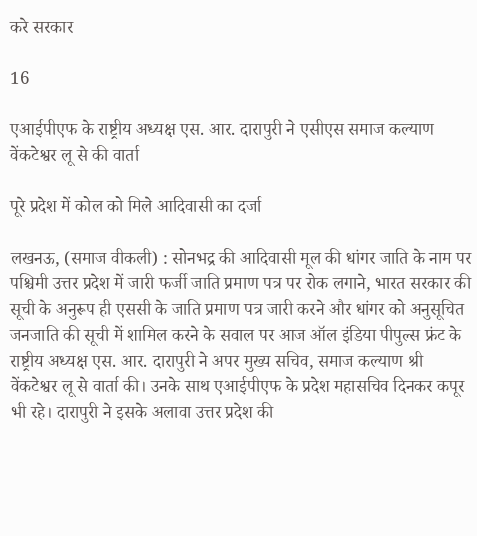करे सरकार

16

एआईपीएफ के राष्ट्रीय अध्यक्ष एस. आर. दारापुरी ने एसीएस समाज कल्याण वेंकटेश्वर लू से की वार्ता

पूरे प्रदेश में कोल को मिले आदिवासी का दर्जा

लखनऊ, (समाज वीकली) : सोनभद्र की आदिवासी मूल की धांगर जाति के नाम पर पश्चिमी उत्तर प्रदेश में जारी फर्जी जाति प्रमाण पत्र पर रोक लगाने, भारत सरकार की सूची के अनुरूप ही एससी के जाति प्रमाण पत्र जारी करने और धांगर को अनुसूचित जनजाति की सूची में शामिल करने के सवाल पर आज ऑल इंडिया पीपुल्स फ्रंट के राष्ट्रीय अध्यक्ष एस. आर. दारापुरी ने अपर मुख्य सचिव, समाज कल्याण श्री वेंकटेश्वर लू से वार्ता की। उनके साथ एआईपीएफ के प्रदेश महासचिव दिनकर कपूर भी रहे। दारापुरी ने इसके अलावा उत्तर प्रदेश की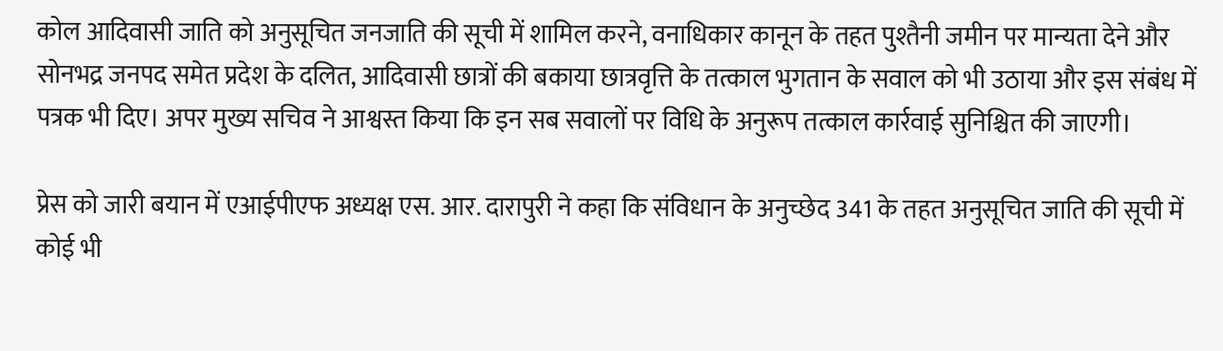कोल आदिवासी जाति को अनुसूचित जनजाति की सूची में शामिल करने, वनाधिकार कानून के तहत पुश्तैनी जमीन पर मान्यता देने और सोनभद्र जनपद समेत प्रदेश के दलित, आदिवासी छात्रों की बकाया छात्रवृत्ति के तत्काल भुगतान के सवाल को भी उठाया और इस संबंध में पत्रक भी दिए। अपर मुख्य सचिव ने आश्वस्त किया कि इन सब सवालों पर विधि के अनुरूप तत्काल कार्रवाई सुनिश्चित की जाएगी।

प्रेस को जारी बयान में एआईपीएफ अध्यक्ष एस. आर. दारापुरी ने कहा कि संविधान के अनुच्छेद 341 के तहत अनुसूचित जाति की सूची में कोई भी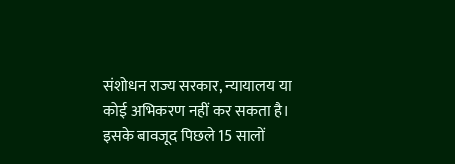संशोधन राज्य सरकार, न्यायालय या कोई अभिकरण नहीं कर सकता है। इसके बावजूद पिछले 15 सालों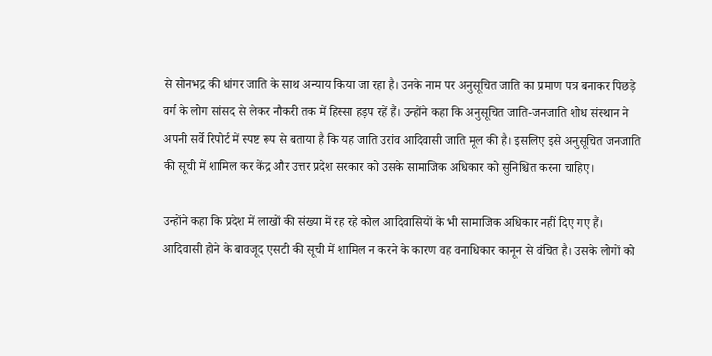से सोनभद्र की धांगर जाति के साथ अन्याय किया जा रहा है। उनके नाम पर अनुसूचित जाति का प्रमाण पत्र बनाकर पिछड़े वर्ग के लोग सांसद से लेकर नौकरी तक में हिस्सा हड़प रहें हैं। उन्होंने कहा कि अनुसूचित जाति-जनजाति शोध संस्थान ने अपनी सर्वे रिपोर्ट में स्पष्ट रूप से बताया है कि यह जाति उरांव आदिवासी जाति मूल की है। इसलिए इसे अनुसूचित जनजाति की सूची में शामिल कर केंद्र और उत्तर प्रदेश सरकार को उसके सामाजिक अधिकार को सुनिश्चित करना चाहिए।

उन्होंने कहा कि प्रदेश में लाखों की संख्या में रह रहे कोल आदिवासियों के भी सामाजिक अधिकार नहीं दिए गए हैं।  आदिवासी होने के बावजूद एसटी की सूची में शामिल न करने के कारण वह वनाधिकार कानून से वंचित है। उसके लोगों को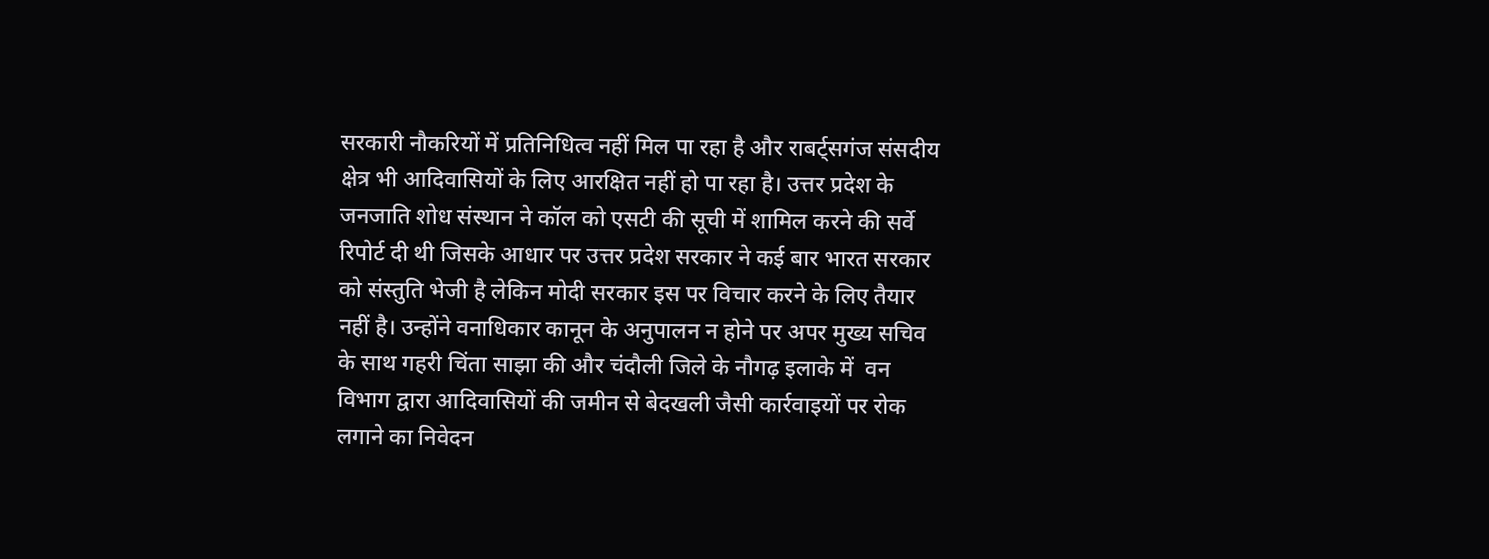सरकारी नौकरियों में प्रतिनिधित्व नहीं मिल पा रहा है और राबर्ट्सगंज संसदीय क्षेत्र भी आदिवासियों के लिए आरक्षित नहीं हो पा रहा है। उत्तर प्रदेश के जनजाति शोध संस्थान ने कॉल को एसटी की सूची में शामिल करने की सर्वे रिपोर्ट दी थी जिसके आधार पर उत्तर प्रदेश सरकार ने कई बार भारत सरकार को संस्तुति भेजी है लेकिन मोदी सरकार इस पर विचार करने के लिए तैयार नहीं है। उन्होंने वनाधिकार कानून के अनुपालन न होने पर अपर मुख्य सचिव के साथ गहरी चिंता साझा की और चंदौली जिले के नौगढ़ इलाके में  वन विभाग द्वारा आदिवासियों की जमीन से बेदखली जैसी कार्रवाइयों पर रोक लगाने का निवेदन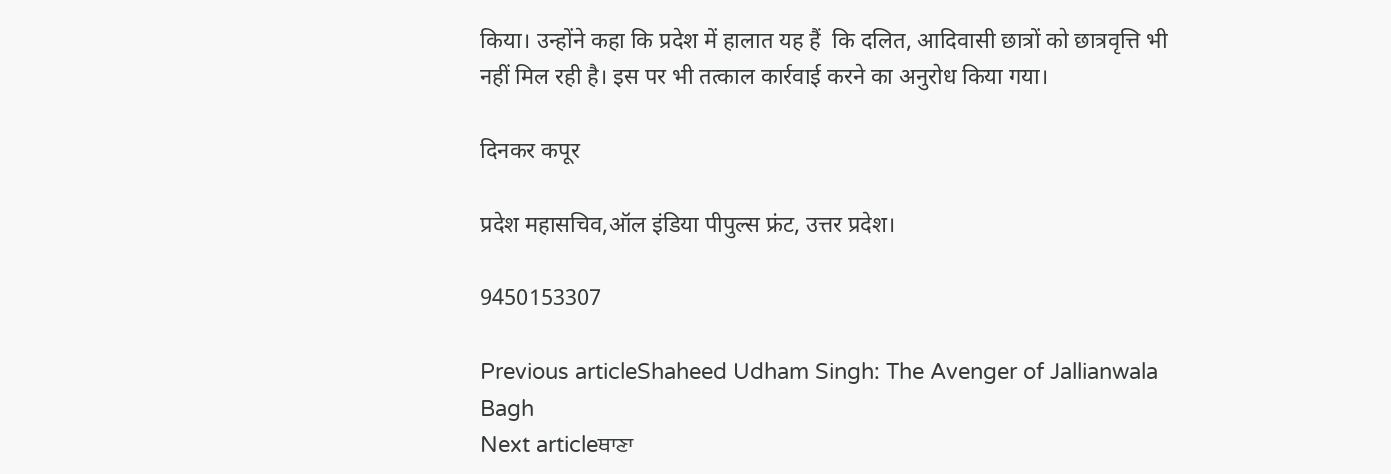किया। उन्होंने कहा कि प्रदेश में हालात यह हैं  कि दलित, आदिवासी छात्रों को छात्रवृत्ति भी नहीं मिल रही है। इस पर भी तत्काल कार्रवाई करने का अनुरोध किया गया।

दिनकर कपूर

प्रदेश महासचिव,ऑल इंडिया पीपुल्स फ्रंट, उत्तर प्रदेश।

9450153307

Previous articleShaheed Udham Singh: The Avenger of Jallianwala Bagh
Next articleਥਾਣਾ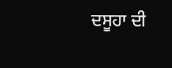ਦਸੂਹਾ ਦੀ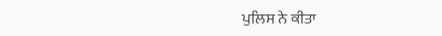ਪੁਲਿਸ ਨੇ ਕੀਤਾ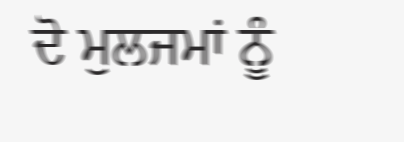ਦੋ ਮੁਲਜਮਾਂ ਨੂੰ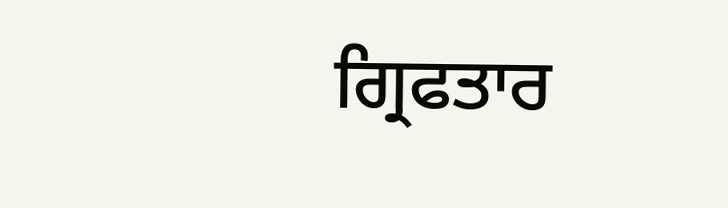ਗ੍ਰਿਫਤਾਰ